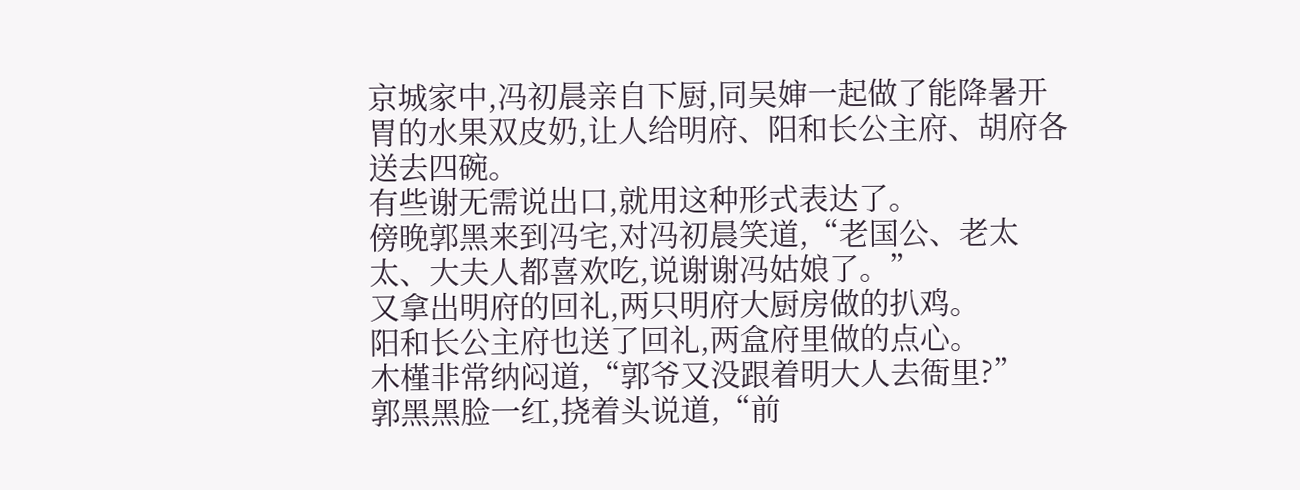京城家中,冯初晨亲自下厨,同吴婶一起做了能降暑开胃的水果双皮奶,让人给明府、阳和长公主府、胡府各送去四碗。
有些谢无需说出口,就用这种形式表达了。
傍晚郭黑来到冯宅,对冯初晨笑道,“老国公、老太太、大夫人都喜欢吃,说谢谢冯姑娘了。”
又拿出明府的回礼,两只明府大厨房做的扒鸡。
阳和长公主府也送了回礼,两盒府里做的点心。
木槿非常纳闷道,“郭爷又没跟着明大人去衙里?”
郭黑黑脸一红,挠着头说道,“前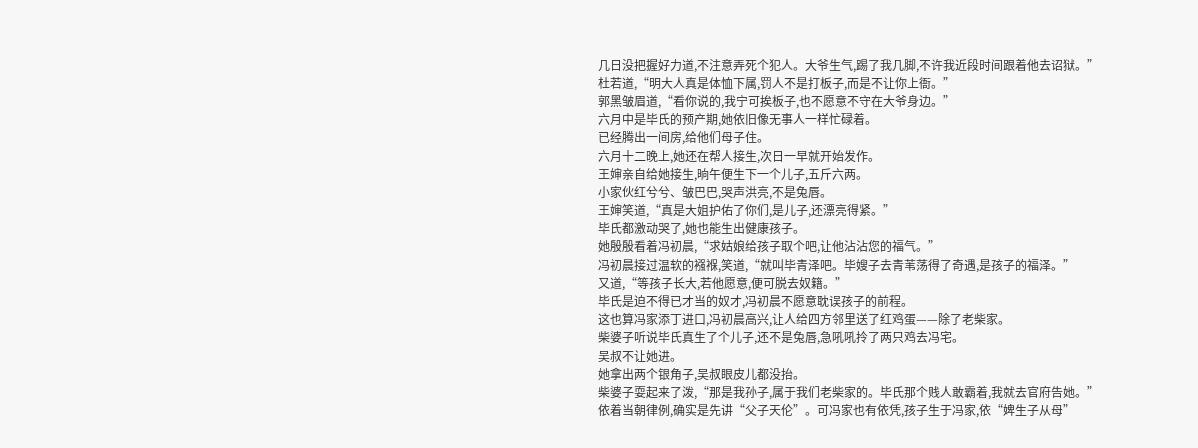几日没把握好力道,不注意弄死个犯人。大爷生气,踢了我几脚,不许我近段时间跟着他去诏狱。”
杜若道,“明大人真是体恤下属,罚人不是打板子,而是不让你上衙。”
郭黑皱眉道,“看你说的,我宁可挨板子,也不愿意不守在大爷身边。”
六月中是毕氏的预产期,她依旧像无事人一样忙碌着。
已经腾出一间房,给他们母子住。
六月十二晚上,她还在帮人接生,次日一早就开始发作。
王婶亲自给她接生,晌午便生下一个儿子,五斤六两。
小家伙红兮兮、皱巴巴,哭声洪亮,不是兔唇。
王婶笑道,“真是大姐护佑了你们,是儿子,还漂亮得紧。”
毕氏都激动哭了,她也能生出健康孩子。
她殷殷看着冯初晨,“求姑娘给孩子取个吧,让他沾沾您的福气。”
冯初晨接过温软的襁褓,笑道,“就叫毕青泽吧。毕嫂子去青苇荡得了奇遇,是孩子的福泽。”
又道,“等孩子长大,若他愿意,便可脱去奴籍。”
毕氏是迫不得已才当的奴才,冯初晨不愿意耽误孩子的前程。
这也算冯家添丁进口,冯初晨高兴,让人给四方邻里送了红鸡蛋——除了老柴家。
柴婆子听说毕氏真生了个儿子,还不是兔唇,急吼吼拎了两只鸡去冯宅。
吴叔不让她进。
她拿出两个银角子,吴叔眼皮儿都没抬。
柴婆子耍起来了泼,“那是我孙子,属于我们老柴家的。毕氏那个贱人敢霸着,我就去官府告她。”
依着当朝律例,确实是先讲“父子天伦”。可冯家也有依凭,孩子生于冯家,依“婢生子从母”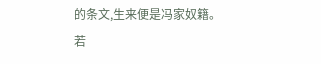的条文,生来便是冯家奴籍。
若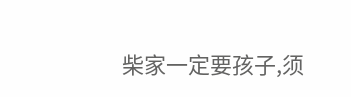柴家一定要孩子,须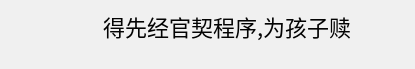得先经官契程序,为孩子赎